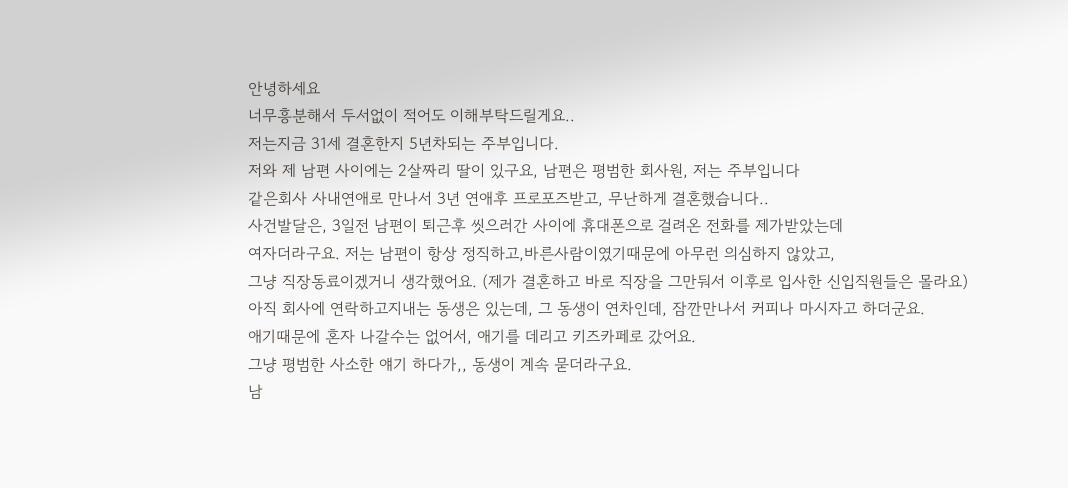안녕하세요
너무흥분해서 두서없이 적어도 이해부탁드릴게요..
저는지금 31세 결혼한지 5년차되는 주부입니다.
저와 제 남편 사이에는 2살짜리 딸이 있구요, 남편은 평범한 회사원, 저는 주부입니다
같은회사 사내연애로 만나서 3년 연애후 프로포즈받고, 무난하게 결혼했습니다..
사건발달은, 3일전 남편이 퇴근후 씻으러간 사이에 휴대폰으로 걸려온 전화를 제가받았는데
여자더라구요. 저는 남편이 항상 정직하고,바른사람이였기때문에 아무런 의심하지 않았고,
그냥 직장동료이겠거니 생각했어요. (제가 결혼하고 바로 직장을 그만둬서 이후로 입사한 신입직원들은 몰라요)
아직 회사에 연락하고지내는 동생은 있는데, 그 동생이 연차인데, 잠깐만나서 커피나 마시자고 하더군요.
애기때문에 혼자 나갈수는 없어서, 애기를 데리고 키즈카페로 갔어요.
그냥 평범한 사소한 얘기 하다가,, 동생이 계속 묻더라구요.
남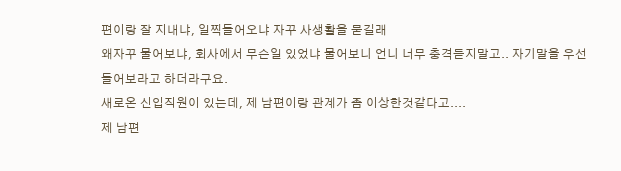편이랑 잘 지내냐, 일찍들어오냐 자꾸 사생활을 묻길래
왜자꾸 물어보냐, 회사에서 무슨일 있었냐 물어보니 언니 너무 충격듣지말고.. 자기말을 우선
들어보라고 하더라구요.
새로온 신입직원이 있는데, 제 남편이랑 관계가 좀 이상한것같다고....
제 남편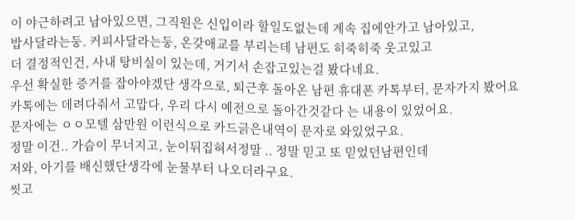이 야근하려고 남아있으면, 그직원은 신입이라 할일도없는데 계속 집에안가고 남아있고,
밥사달라는둥. 커피사달라는둥, 온갖애교를 부리는데 남편도 히죽히죽 웃고있고
더 결정적인건, 사내 탕비실이 있는데, 거기서 손잡고있는걸 봤다네요.
우선 확실한 증거를 잡아야겠단 생각으로, 퇴근후 돌아온 남편 휴대폰 카톡부터, 문자가지 봤어요
카톡에는 데려다줘서 고맙다, 우리 다시 예전으로 돌아간것같다 는 내용이 있었어요.
문자에는 ㅇㅇ모텔 삼만원 이런식으로 카드긁은내역이 문자로 와있었구요.
정말 이건.. 가슴이 무너지고, 눈이뒤집혀서정말 .. 정말 믿고 또 믿었던남편인데
저와, 아기를 배신했단생각에 눈물부터 나오더라구요.
씻고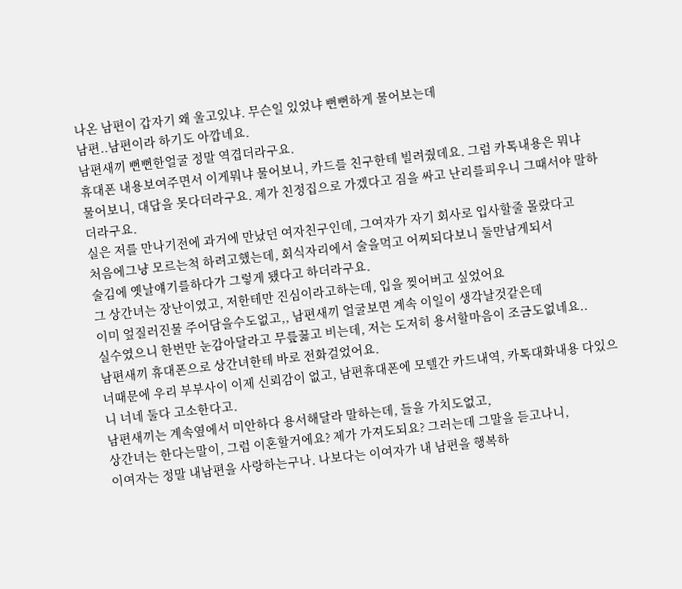나온 남편이 갑자기 왜 울고있냐. 무슨일 있었냐 뻔뻔하게 물어보는데
남편..남편이라 하기도 아깝네요.
남편새끼 뻔뻔한얼굴 정말 역겹더라구요.
휴대폰 내용보여주면서 이게뭐냐 물어보니, 카드를 친구한테 빌려줬데요. 그럼 카톡내용은 뭐냐
물어보니, 대답을 못다더라구요. 제가 친정집으로 가겠다고 짐을 싸고 난리를피우니 그때서야 말하더라구요.
실은 저를 만나기전에 과거에 만났던 여자친구인데, 그여자가 자기 회사로 입사할줄 몰랐다고
처음에그냥 모르는척 하려고했는데, 회식자리에서 술을먹고 어찌되다보니 둘만남게되서
술김에 옛날얘기를하다가 그렇게 됐다고 하더라구요.
그 상간녀는 장난이였고, 저한테만 진심이라고하는데, 입을 찢어버고 싶었어요
이미 엎질러진물 주어담을수도없고,, 남편새끼 얼굴보면 계속 이일이 생각날것같은데
실수였으니 한번만 눈감아달라고 무릎꿇고 비는데, 저는 도저히 용서할마음이 조금도없네요..
남편새끼 휴대폰으로 상간녀한테 바로 전화걸었어요.
너때문에 우리 부부사이 이제 신뢰감이 없고, 남편휴대폰에 모텔간 카드내역, 카톡대화내용 다있으니 너네 둘다 고소한다고.
남편새끼는 계속옆에서 미안하다 용서해달라 말하는데, 들을 가치도없고,
상간녀는 한다는말이, 그럼 이혼할거에요? 제가 가져도되요? 그러는데 그말을 듣고나니,
이여자는 정말 내남편을 사랑하는구나. 나보다는 이여자가 내 남편을 행복하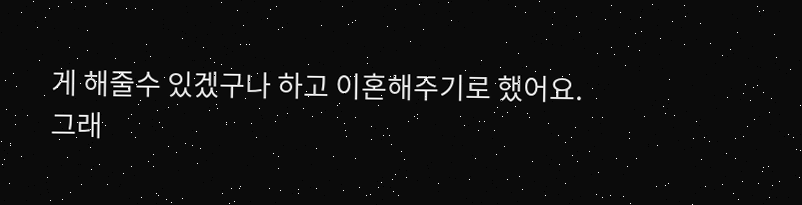게 해줄수 있겠구나 하고 이혼해주기로 했어요.
그래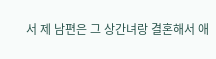서 제 남편은 그 상간녀랑 결혼해서 애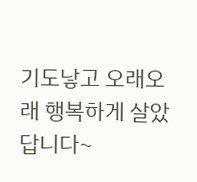기도낳고 오래오래 행복하게 살았답니다~